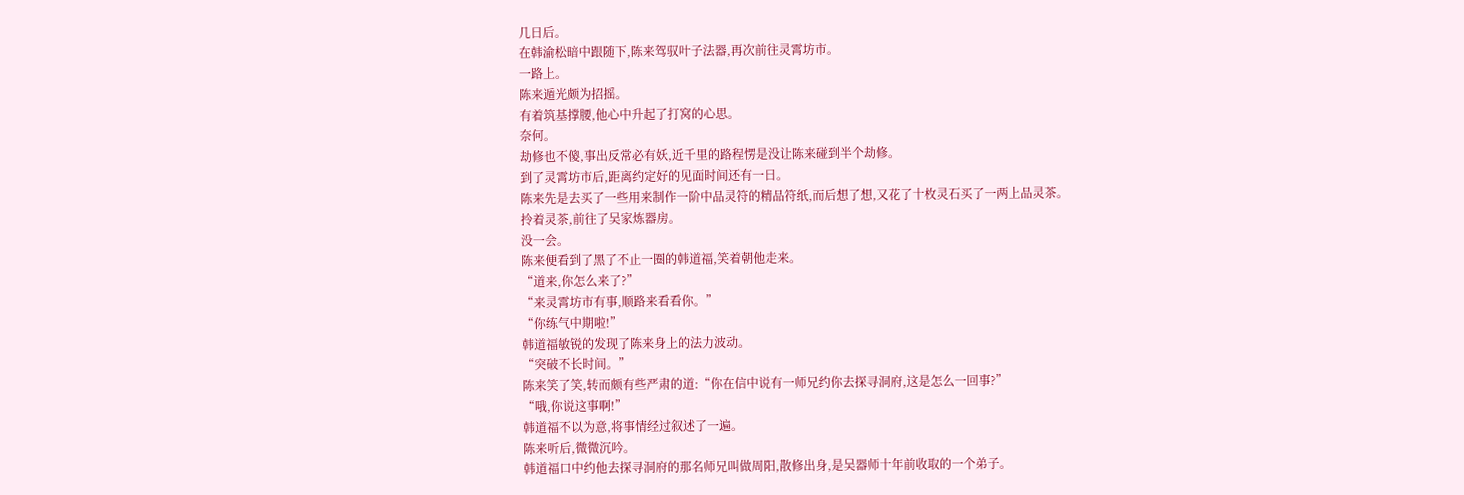几日后。
在韩渝松暗中跟随下,陈来驾驭叶子法器,再次前往灵霄坊市。
一路上。
陈来遁光颇为招摇。
有着筑基撑腰,他心中升起了打窝的心思。
奈何。
劫修也不傻,事出反常必有妖,近千里的路程愣是没让陈来碰到半个劫修。
到了灵霄坊市后,距离约定好的见面时间还有一日。
陈来先是去买了一些用来制作一阶中品灵符的精品符纸,而后想了想,又花了十枚灵石买了一两上品灵茶。
拎着灵茶,前往了吴家炼器房。
没一会。
陈来便看到了黑了不止一圈的韩道福,笑着朝他走来。
“道来,你怎么来了?”
“来灵霄坊市有事,顺路来看看你。”
“你练气中期啦!”
韩道福敏锐的发现了陈来身上的法力波动。
“突破不长时间。”
陈来笑了笑,转而颇有些严肃的道:“你在信中说有一师兄约你去探寻洞府,这是怎么一回事?”
“哦,你说这事啊!”
韩道福不以为意,将事情经过叙述了一遍。
陈来听后,微微沉吟。
韩道福口中约他去探寻洞府的那名师兄叫做周阳,散修出身,是吴器师十年前收取的一个弟子。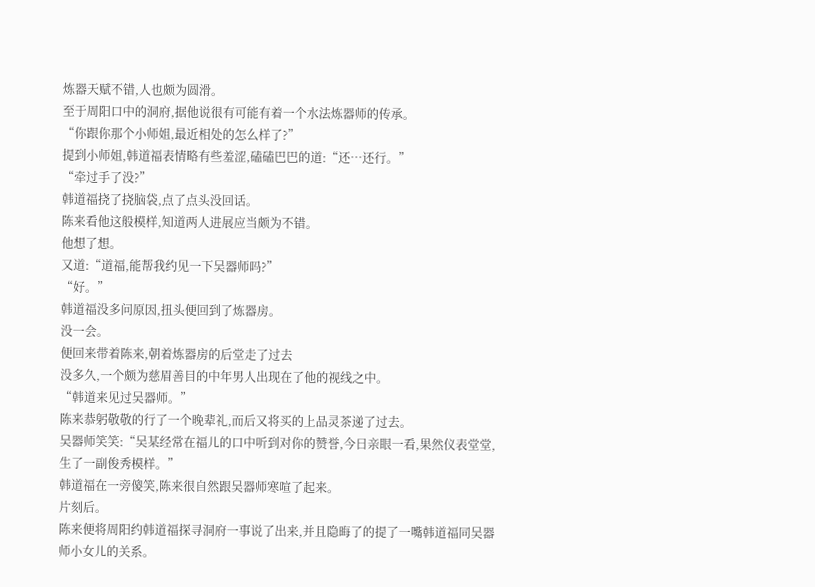炼器天赋不错,人也颇为圆滑。
至于周阳口中的洞府,据他说很有可能有着一个水法炼器师的传承。
“你跟你那个小师姐,最近相处的怎么样了?”
提到小师姐,韩道福表情略有些羞涩,磕磕巴巴的道:“还…还行。”
“牵过手了没?”
韩道福挠了挠脑袋,点了点头没回话。
陈来看他这般模样,知道两人进展应当颇为不错。
他想了想。
又道:“道福,能帮我约见一下吴器师吗?”
“好。”
韩道福没多问原因,扭头便回到了炼器房。
没一会。
便回来带着陈来,朝着炼器房的后堂走了过去
没多久,一个颇为慈眉善目的中年男人出现在了他的视线之中。
“韩道来见过吴器师。”
陈来恭躬敬敬的行了一个晚辈礼,而后又将买的上品灵茶递了过去。
吴器师笑笑:“吴某经常在福儿的口中听到对你的赞誉,今日亲眼一看,果然仪表堂堂,生了一副俊秀模样。”
韩道福在一旁傻笑,陈来很自然跟吴器师寒喧了起来。
片刻后。
陈来便将周阳约韩道福探寻洞府一事说了出来,并且隐晦了的提了一嘴韩道福同吴器师小女儿的关系。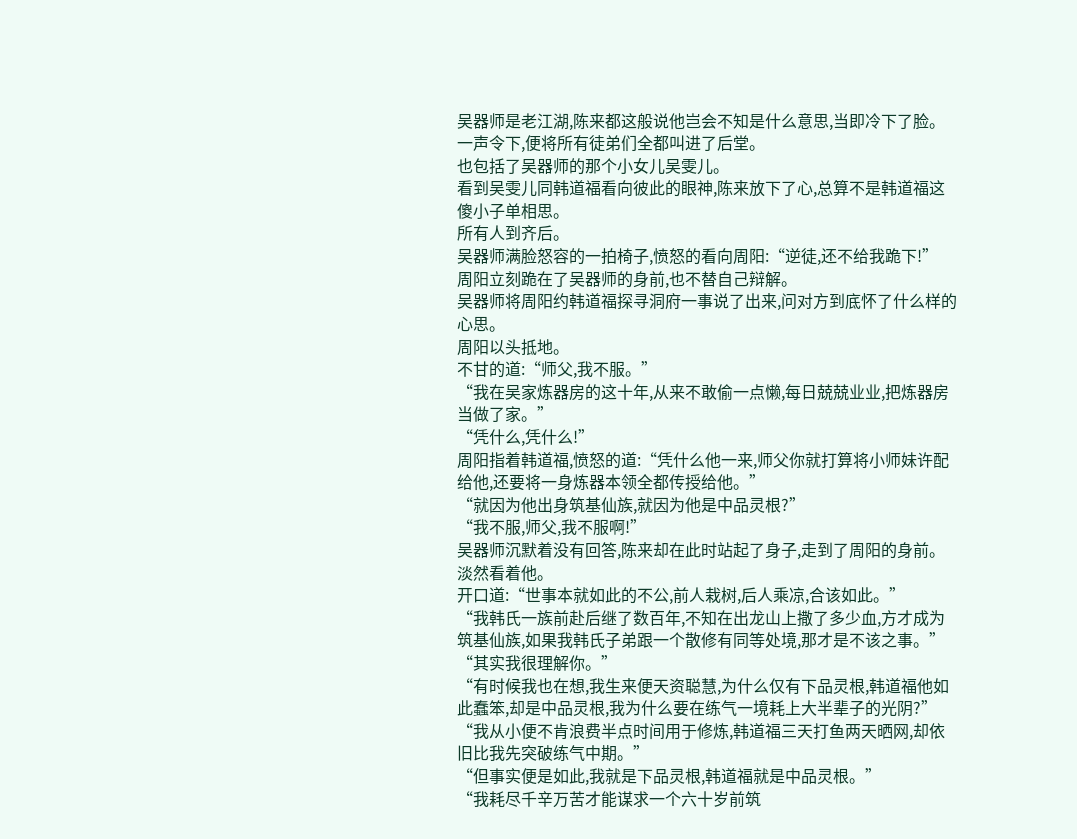吴器师是老江湖,陈来都这般说他岂会不知是什么意思,当即冷下了脸。
一声令下,便将所有徒弟们全都叫进了后堂。
也包括了吴器师的那个小女儿吴雯儿。
看到吴雯儿同韩道福看向彼此的眼神,陈来放下了心,总算不是韩道福这傻小子单相思。
所有人到齐后。
吴器师满脸怒容的一拍椅子,愤怒的看向周阳:“逆徒,还不给我跪下!”
周阳立刻跪在了吴器师的身前,也不替自己辩解。
吴器师将周阳约韩道福探寻洞府一事说了出来,问对方到底怀了什么样的心思。
周阳以头抵地。
不甘的道:“师父,我不服。”
“我在吴家炼器房的这十年,从来不敢偷一点懒,每日兢兢业业,把炼器房当做了家。”
“凭什么,凭什么!”
周阳指着韩道福,愤怒的道:“凭什么他一来,师父你就打算将小师妹许配给他,还要将一身炼器本领全都传授给他。”
“就因为他出身筑基仙族,就因为他是中品灵根?”
“我不服,师父,我不服啊!”
吴器师沉默着没有回答,陈来却在此时站起了身子,走到了周阳的身前。
淡然看着他。
开口道:“世事本就如此的不公,前人栽树,后人乘凉,合该如此。”
“我韩氏一族前赴后继了数百年,不知在出龙山上撒了多少血,方才成为筑基仙族,如果我韩氏子弟跟一个散修有同等处境,那才是不该之事。”
“其实我很理解你。”
“有时候我也在想,我生来便天资聪慧,为什么仅有下品灵根,韩道福他如此蠢笨,却是中品灵根,我为什么要在练气一境耗上大半辈子的光阴?”
“我从小便不肯浪费半点时间用于修炼,韩道福三天打鱼两天晒网,却依旧比我先突破练气中期。”
“但事实便是如此,我就是下品灵根,韩道福就是中品灵根。”
“我耗尽千辛万苦才能谋求一个六十岁前筑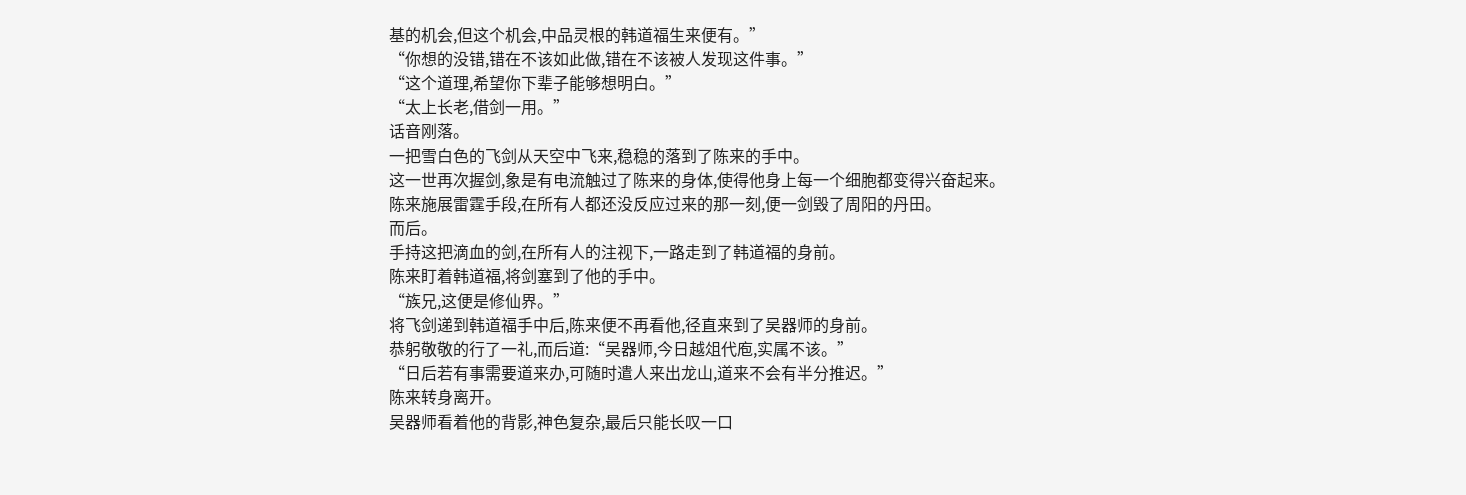基的机会,但这个机会,中品灵根的韩道福生来便有。”
“你想的没错,错在不该如此做,错在不该被人发现这件事。”
“这个道理,希望你下辈子能够想明白。”
“太上长老,借剑一用。”
话音刚落。
一把雪白色的飞剑从天空中飞来,稳稳的落到了陈来的手中。
这一世再次握剑,象是有电流触过了陈来的身体,使得他身上每一个细胞都变得兴奋起来。
陈来施展雷霆手段,在所有人都还没反应过来的那一刻,便一剑毁了周阳的丹田。
而后。
手持这把滴血的剑,在所有人的注视下,一路走到了韩道福的身前。
陈来盯着韩道福,将剑塞到了他的手中。
“族兄,这便是修仙界。”
将飞剑递到韩道福手中后,陈来便不再看他,径直来到了吴器师的身前。
恭躬敬敬的行了一礼,而后道:“吴器师,今日越俎代庖,实属不该。”
“日后若有事需要道来办,可随时遣人来出龙山,道来不会有半分推迟。”
陈来转身离开。
吴器师看着他的背影,神色复杂,最后只能长叹一口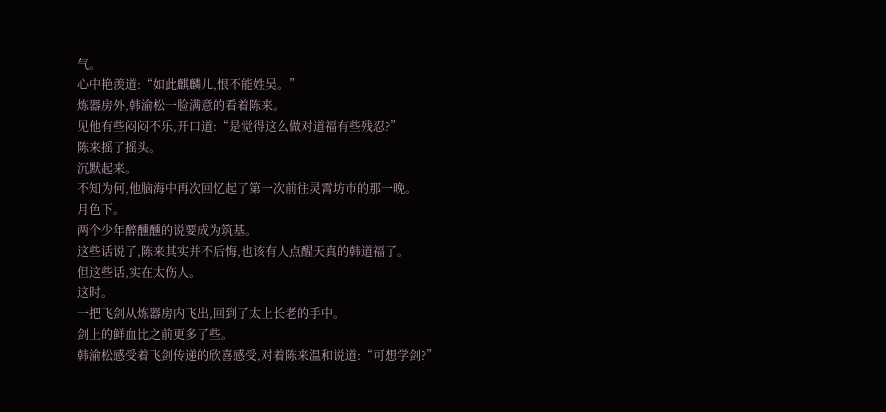气。
心中艳羡道:“如此麒麟儿,恨不能姓吴。”
炼器房外,韩渝松一脸满意的看着陈来。
见他有些闷闷不乐,开口道:“是觉得这么做对道福有些残忍?”
陈来摇了摇头。
沉默起来。
不知为何,他脑海中再次回忆起了第一次前往灵霄坊市的那一晚。
月色下。
两个少年醉醺醺的说要成为筑基。
这些话说了,陈来其实并不后悔,也该有人点醒天真的韩道福了。
但这些话,实在太伤人。
这时。
一把飞剑从炼器房内飞出,回到了太上长老的手中。
剑上的鲜血比之前更多了些。
韩渝松感受着飞剑传递的欣喜感受,对着陈来温和说道:“可想学剑?”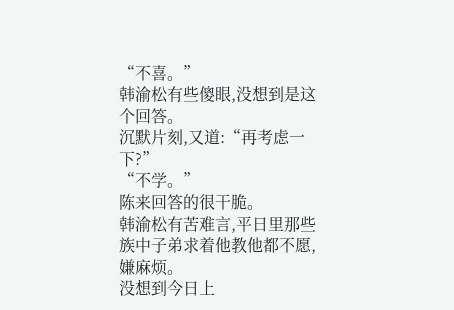“不喜。”
韩渝松有些傻眼,没想到是这个回答。
沉默片刻,又道:“再考虑一下?”
“不学。”
陈来回答的很干脆。
韩渝松有苦难言,平日里那些族中子弟求着他教他都不愿,嫌麻烦。
没想到今日上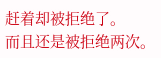赶着却被拒绝了。
而且还是被拒绝两次。